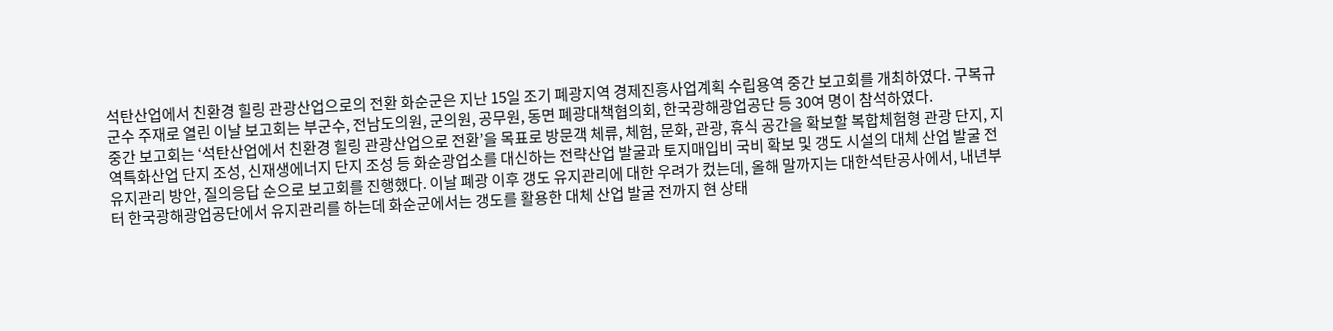석탄산업에서 친환경 힐링 관광산업으로의 전환 화순군은 지난 15일 조기 폐광지역 경제진흥사업계획 수립용역 중간 보고회를 개최하였다. 구복규 군수 주재로 열린 이날 보고회는 부군수, 전남도의원, 군의원, 공무원, 동면 폐광대책협의회, 한국광해광업공단 등 30여 명이 참석하였다.
중간 보고회는 ‘석탄산업에서 친환경 힐링 관광산업으로 전환’을 목표로 방문객 체류, 체험, 문화, 관광, 휴식 공간을 확보할 복합체험형 관광 단지, 지역특화산업 단지 조성, 신재생에너지 단지 조성 등 화순광업소를 대신하는 전략산업 발굴과 토지매입비 국비 확보 및 갱도 시설의 대체 산업 발굴 전 유지관리 방안, 질의응답 순으로 보고회를 진행했다. 이날 폐광 이후 갱도 유지관리에 대한 우려가 컸는데, 올해 말까지는 대한석탄공사에서, 내년부터 한국광해광업공단에서 유지관리를 하는데 화순군에서는 갱도를 활용한 대체 산업 발굴 전까지 현 상태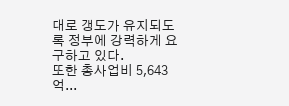대로 갱도가 유지되도록 정부에 강력하게 요구하고 있다.
또한 총사업비 5,643억...